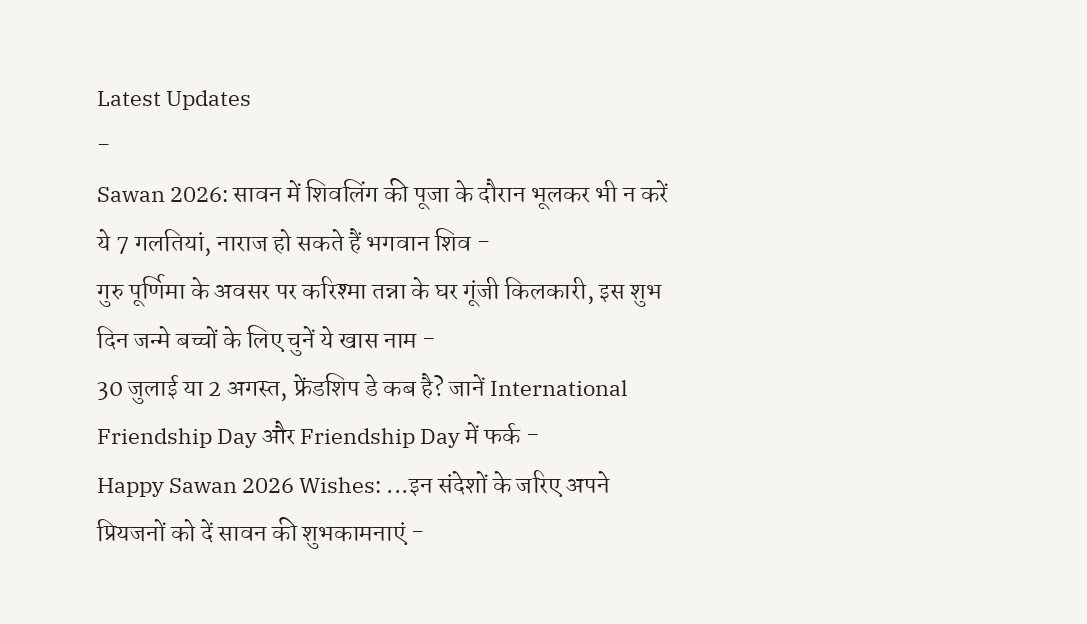Latest Updates
-
Sawan 2026: सावन में शिवलिंग की पूजा के दौरान भूलकर भी न करें ये 7 गलतियां, नाराज हो सकते हैं भगवान शिव -
गुरु पूर्णिमा के अवसर पर करिश्मा तन्ना के घर गूंजी किलकारी, इस शुभ दिन जन्मे बच्चों के लिए चुनें ये खास नाम -
30 जुलाई या 2 अगस्त, फ्रेंडशिप डे कब है? जानें International Friendship Day और Friendship Day में फर्क -
Happy Sawan 2026 Wishes: ...इन संदेशों के जरिए अपने प्रियजनों को दें सावन की शुभकामनाएं -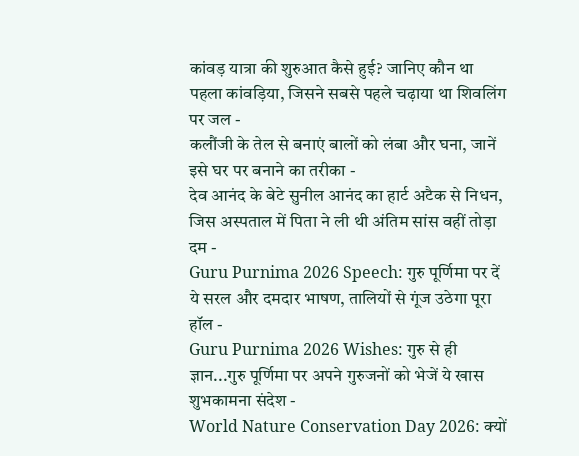कांवड़ यात्रा की शुरुआत कैसे हुई? जानिए कौन था पहला कांवड़िया, जिसने सबसे पहले चढ़ाया था शिवलिंग पर जल -
कलौंजी के तेल से बनाएं बालों को लंबा और घना, जानें इसे घर पर बनाने का तरीका -
देव आनंद के बेटे सुनील आनंद का हार्ट अटैक से निधन, जिस अस्पताल में पिता ने ली थी अंतिम सांस वहीं तोड़ा दम -
Guru Purnima 2026 Speech: गुरु पूर्णिमा पर दें ये सरल और दमदार भाषण, तालियों से गूंज उठेगा पूरा हॉल -
Guru Purnima 2026 Wishes: गुरु से ही ज्ञान...गुरु पूर्णिमा पर अपने गुरुजनों को भेजें ये खास शुभकामना संदेश -
World Nature Conservation Day 2026: क्यों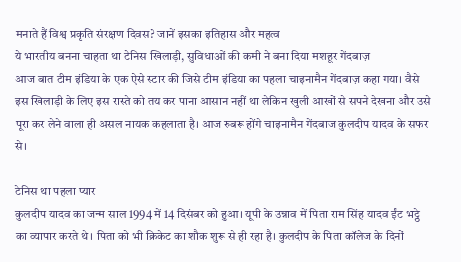मनाते हैं विश्व प्रकृति संरक्षण दिवस? जानें इसका इतिहास और महत्व
ये भारतीय बनना चाहता था टेनिस खिलाड़ी, सुविधाओं की कमी ने बना दिया मशहूर गेंदबाज़
आज बात टीम इंडिया के एक ऐसे स्टार की जिसे टीम इंडिया का पहला चाइनामैन गेंदबाज़ कहा गया। वैसे इस खिलाड़ी के लिए इस रास्ते को तय कर पाना आसान नहीं था लेकिन खुली आखों से सपने देखना और उसे पूरा कर लेने वाला ही असल नायक कहलाता है। आज रुबरू होंगे चाइनामैन गेंदबाज कुलदीप यादव के सफर से।

टेनिस था पहला प्यार
कुलदीप यादव का जन्म साल 1994 में 14 दिसंबर को हुआ। यूपी के उन्नाव में पिता राम सिंह यादव ईंट भट्ठे का व्यापार करते थे। पिता को भी क्रिकेट का शौक शुरू से ही रहा है। कुलदीप के पिता कॉलेज के दिनों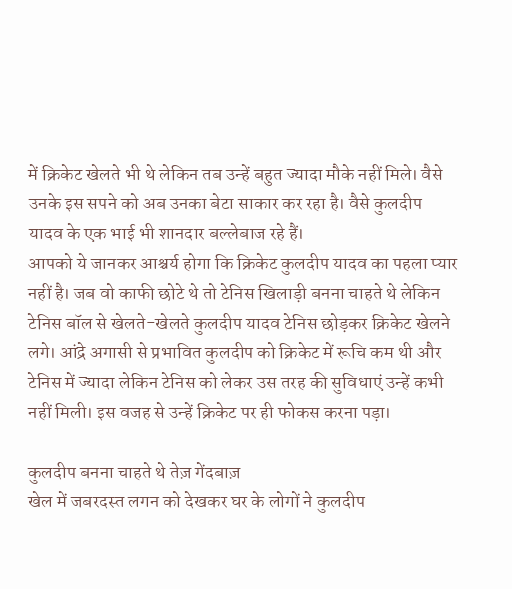में क्रिकेट खेलते भी थे लेकिन तब उन्हें बहुत ज्यादा मौके नहीं मिले। वैसे उनके इस सपने को अब उनका बेटा साकार कर रहा है। वैसे कुलदीप यादव के एक भाई भी शानदार बल्लेबाज रहे हैं।
आपको ये जानकर आश्चर्य होगा कि क्रिकेट कुलदीप यादव का पहला प्यार नहीं है। जब वो काफी छोटे थे तो टेनिस खिलाड़ी बनना चाहते थे लेकिन टेनिस बॉल से खेलते-खेलते कुलदीप यादव टेनिस छोड़कर क्रिकेट खेलने लगे। आंद्रे अगासी से प्रभावित कुलदीप को क्रिकेट में रूचि कम थी और टेनिस में ज्यादा लेकिन टेनिस को लेकर उस तरह की सुविधाएं उन्हें कभी नहीं मिली। इस वजह से उन्हें क्रिकेट पर ही फोकस करना पड़ा।

कुलदीप बनना चाहते थे तेज़ गेंदबाज़
खेल में जबरदस्त लगन को देखकर घर के लोगों ने कुलदीप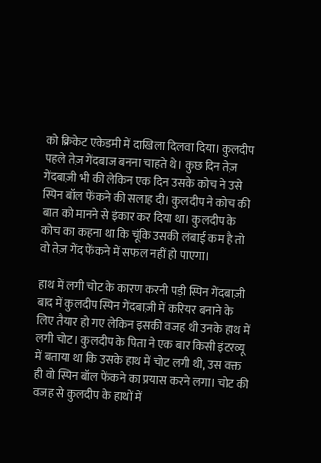को क्रिकेट एकेडमी में दाखिला दिलवा दिया। कुलदीप पहले तेज़ गेंदबाज बनना चाहते थे। कुछ दिन तेज़ गेंदबाज़ी भी की लेकिन एक दिन उसके कोच ने उसे स्पिन बॉल फेंकने की सलाह दी। कुलदीप ने कोच की बात को मानने से इंकार कर दिया था। कुलदीप के कोच का कहना था कि चूंकि उसकी लंबाई कम है तो वो तेज़ गेंद फेंकने में सफल नहीं हो पाएगा।

हाथ में लगी चोट के कारण करनी पड़ी स्पिन गेंदबाज़ी
बाद में कुलदीप स्पिन गेंदबाज़ी में करियर बनाने के लिए तैयार हो गए लेकिन इसकी वजह थी उनके हाथ में लगी चोट। कुलदीप के पिता ने एक बार किसी इंटरव्यू में बताया था कि उसके हाथ में चोट लगी थी, उस वक्त ही वो स्पिन बॉल फेंकने का प्रयास करने लगा। चोट की वजह से कुलदीप के हाथों में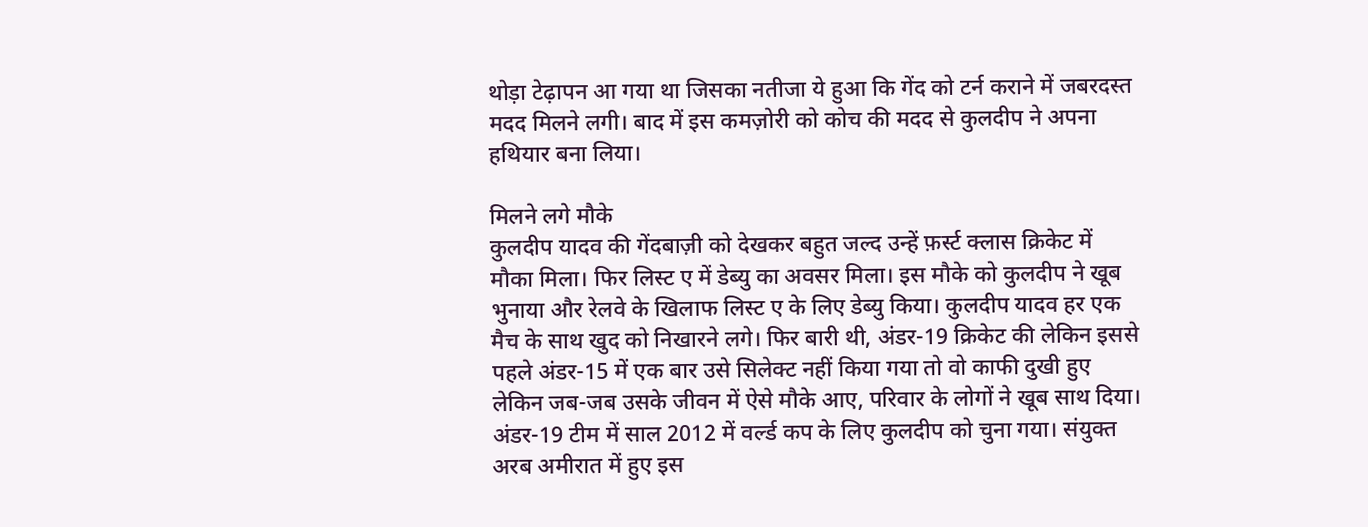थोड़ा टेढ़ापन आ गया था जिसका नतीजा ये हुआ कि गेंद को टर्न कराने में जबरदस्त मदद मिलने लगी। बाद में इस कमज़ोरी को कोच की मदद से कुलदीप ने अपना हथियार बना लिया।

मिलने लगे मौके
कुलदीप यादव की गेंदबाज़ी को देखकर बहुत जल्द उन्हें फ़र्स्ट क्लास क्रिकेट में मौका मिला। फिर लिस्ट ए में डेब्यु का अवसर मिला। इस मौके को कुलदीप ने खूब भुनाया और रेलवे के खिलाफ लिस्ट ए के लिए डेब्यु किया। कुलदीप यादव हर एक मैच के साथ खुद को निखारने लगे। फिर बारी थी, अंडर-19 क्रिकेट की लेकिन इससे पहले अंडर-15 में एक बार उसे सिलेक्ट नहीं किया गया तो वो काफी दुखी हुए लेकिन जब-जब उसके जीवन में ऐसे मौके आए, परिवार के लोगों ने खूब साथ दिया।
अंडर-19 टीम में साल 2012 में वर्ल्ड कप के लिए कुलदीप को चुना गया। संयुक्त अरब अमीरात में हुए इस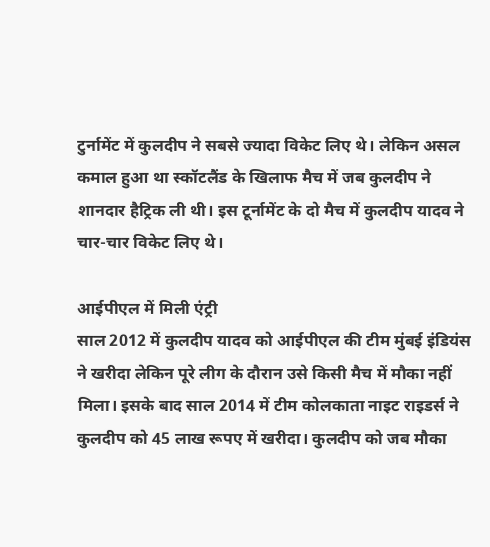टुर्नामेंट में कुलदीप ने सबसे ज्यादा विकेट लिए थे। लेकिन असल कमाल हुआ था स्कॉटलैंड के खिलाफ मैच में जब कुलदीप ने शानदार हैट्रिक ली थी। इस टूर्नामेंट के दो मैच में कुलदीप यादव ने चार-चार विकेट लिए थे।

आईपीएल में मिली एंट्री
साल 2012 में कुलदीप यादव को आईपीएल की टीम मुंबई इंडियंस ने खरीदा लेकिन पूरे लीग के दौरान उसे किसी मैच में मौका नहीं मिला। इसके बाद साल 2014 में टीम कोलकाता नाइट राइडर्स ने कुलदीप को 45 लाख रूपए में खरीदा। कुलदीप को जब मौका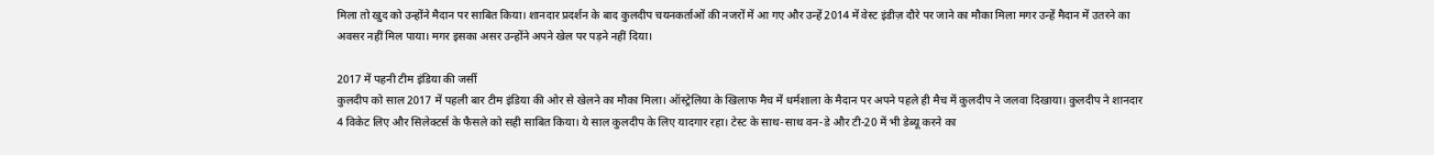मिला तो खुद को उन्होंने मैदान पर साबित किया। शानदार प्रदर्शन के बाद कुलदीप चयनकर्ताओं की नजरों में आ गए और उन्हें 2014 में वेस्ट इंडीज़ दौरे पर जाने का मौका मिला मगर उन्हें मैदान में उतरने का अवसर नहीं मिल पाया। मगर इसका असर उन्होंने अपने खेल पर पड़ने नहीं दिया।

2017 में पहनी टीम इंडिया की जर्सी
कुलदीप को साल 2017 में पहली बार टीम इंडिया की ओर से खेलने का मौका मिला। ऑस्ट्रेलिया के खिलाफ मैच में धर्मशाला के मैदान पर अपने पहले ही मैच में कुलदीप ने जलवा दिखाया। कुलदीप ने शानदार 4 विकेट लिए और सिलेक्टर्स के फैसले को सही साबित किया। ये साल कुलदीप के लिए यादगार रहा। टेस्ट के साथ-साथ वन-डे और टी-20 में भी डेब्यू करने का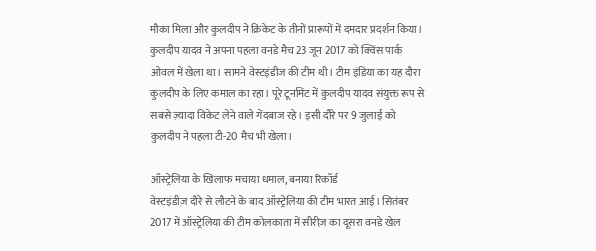मौका मिला और कुलदीप ने क्रिकेट के तीनों प्रारूपों में दमदार प्रदर्शन किया।
कुलदीप यादव ने अपना पहला वनडे मैच 23 जून 2017 को क्विंस पार्क ओवल में खेला था। सामने वेस्टइंडीज की टीम थी। टीम इंडिया का यह दौरा कुलदीप के लिए कमाल का रहा। पूरे टूर्नामेंट में कुलदीप यादव संयुक्त रूप से सबसे ज़्यादा विकेट लेने वाले गेंदबाज रहे। इसी दौरे पर 9 जुलाई को कुलदीप ने पहला टी-20 मैच भी खेला।

ऑस्ट्रेलिया के खिलाफ मचाया धमाल, बनाया रिकॉर्ड
वेस्टइंडीज़ दौरे से लौटने के बाद ऑस्ट्रेलिया की टीम भारत आई। सितंबर 2017 में ऑस्ट्रेलिया की टीम कोलकाता में सीरीज़ का दूसरा वनडे खेल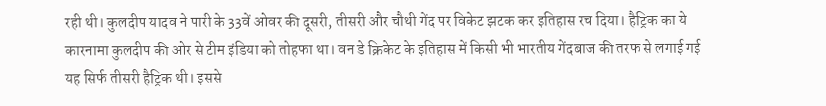रही थी। कुलदीप यादव ने पारी के 33वें ओवर की दूसरी, तीसरी और चौथी गेंद पर विकेट झटक कर इतिहास रच दिया। हैट्रिक का ये कारनामा कुलदीप की ओर से टीम इंडिया को तोहफा था। वन डे क्रिकेट के इतिहास में किसी भी भारतीय गेंदबाज की तरफ से लगाई गई यह सिर्फ तीसरी हैट्रिक थी। इससे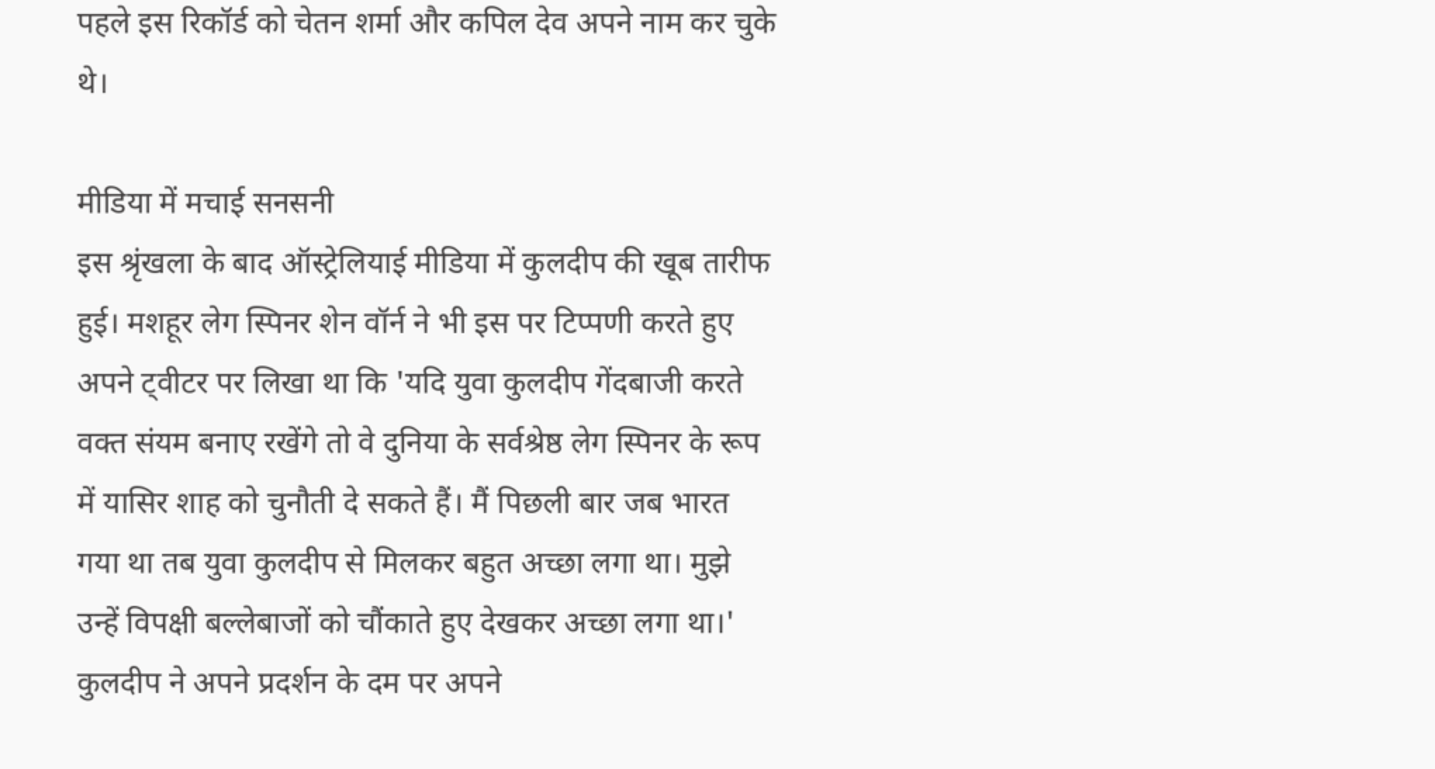पहले इस रिकॉर्ड को चेतन शर्मा और कपिल देव अपने नाम कर चुके थे।

मीडिया में मचाई सनसनी
इस श्रृंखला के बाद ऑस्ट्रेलियाई मीडिया में कुलदीप की खूब तारीफ हुई। मशहूर लेग स्पिनर शेन वॉर्न ने भी इस पर टिप्पणी करते हुए अपने ट्वीटर पर लिखा था कि 'यदि युवा कुलदीप गेंदबाजी करते वक्त संयम बनाए रखेंगे तो वे दुनिया के सर्वश्रेष्ठ लेग स्पिनर के रूप में यासिर शाह को चुनौती दे सकते हैं। मैं पिछली बार जब भारत गया था तब युवा कुलदीप से मिलकर बहुत अच्छा लगा था। मुझे उन्हें विपक्षी बल्लेबाजों को चौंकाते हुए देखकर अच्छा लगा था।'
कुलदीप ने अपने प्रदर्शन के दम पर अपने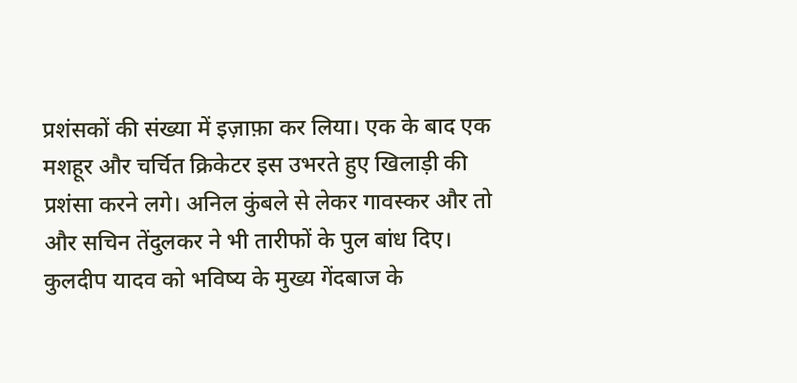प्रशंसकों की संख्या में इज़ाफ़ा कर लिया। एक के बाद एक मशहूर और चर्चित क्रिकेटर इस उभरते हुए खिलाड़ी की प्रशंसा करने लगे। अनिल कुंबले से लेकर गावस्कर और तो और सचिन तेंदुलकर ने भी तारीफों के पुल बांध दिए।
कुलदीप यादव को भविष्य के मुख्य गेंदबाज के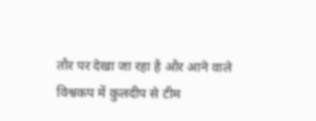तौर पर देखा जा रहा है और आने वाले विश्वकप में कुलदीप से टीम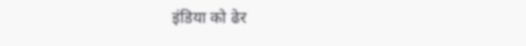इंडिया को ढेर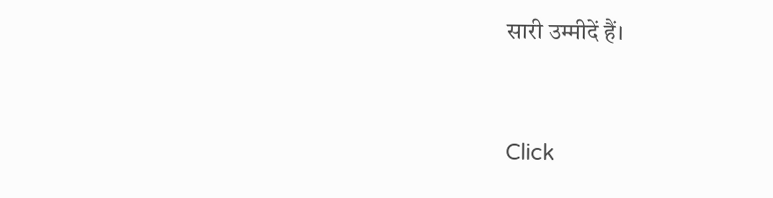सारी उम्मीदें हैं।



Click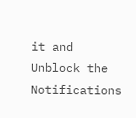it and Unblock the Notifications